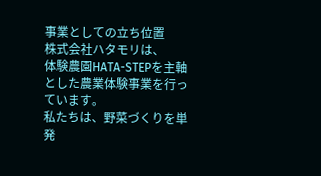事業としての立ち位置
株式会社ハタモリは、
体験農園HATA-STEPを主軸とした農業体験事業を行っています。
私たちは、野菜づくりを単発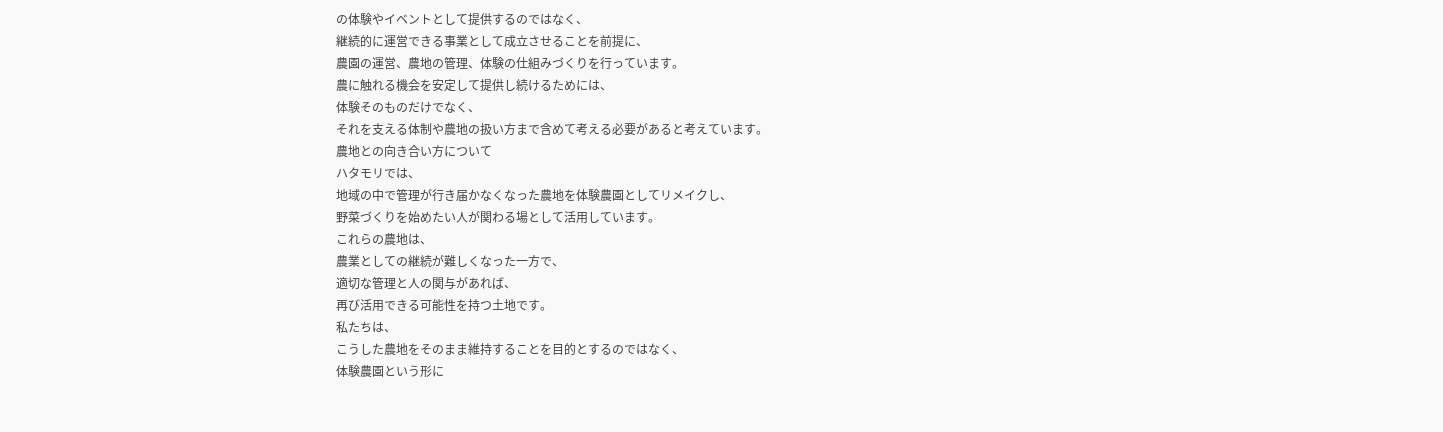の体験やイベントとして提供するのではなく、
継続的に運営できる事業として成立させることを前提に、
農園の運営、農地の管理、体験の仕組みづくりを行っています。
農に触れる機会を安定して提供し続けるためには、
体験そのものだけでなく、
それを支える体制や農地の扱い方まで含めて考える必要があると考えています。
農地との向き合い方について
ハタモリでは、
地域の中で管理が行き届かなくなった農地を体験農園としてリメイクし、
野菜づくりを始めたい人が関わる場として活用しています。
これらの農地は、
農業としての継続が難しくなった一方で、
適切な管理と人の関与があれば、
再び活用できる可能性を持つ土地です。
私たちは、
こうした農地をそのまま維持することを目的とするのではなく、
体験農園という形に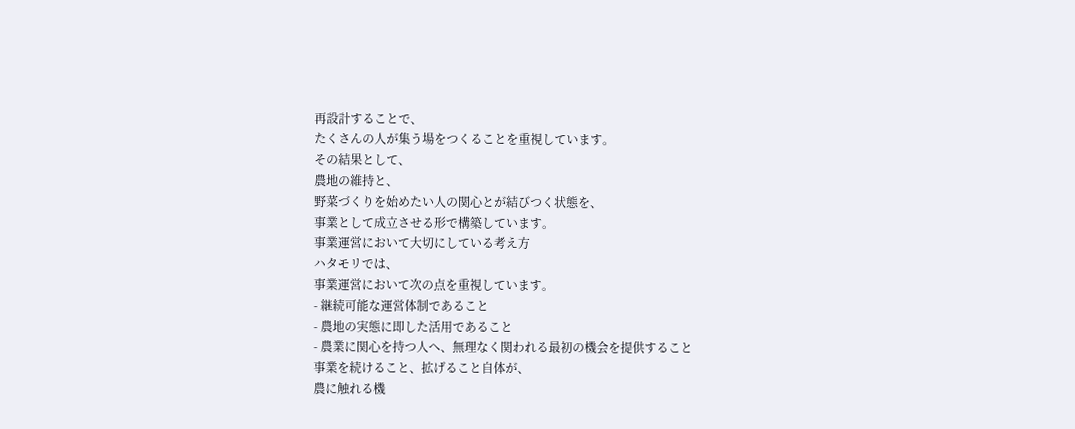再設計することで、
たくさんの人が集う場をつくることを重視しています。
その結果として、
農地の維持と、
野菜づくりを始めたい人の関心とが結びつく状態を、
事業として成立させる形で構築しています。
事業運営において大切にしている考え方
ハタモリでは、
事業運営において次の点を重視しています。
- 継続可能な運営体制であること
- 農地の実態に即した活用であること
- 農業に関心を持つ人へ、無理なく関われる最初の機会を提供すること
事業を続けること、拡げること自体が、
農に触れる機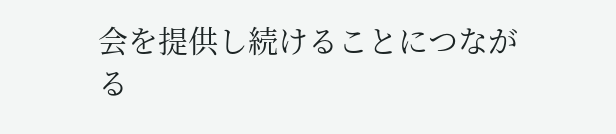会を提供し続けることにつながる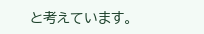と考えています。